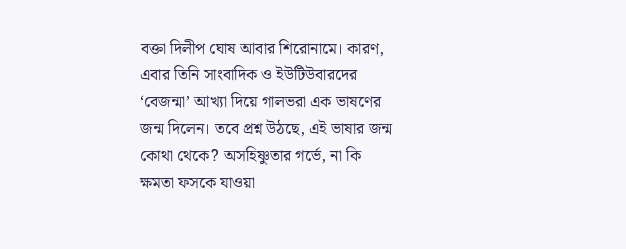বক্তা দিলীপ ঘোষ আবার শিরোনামে। কারণ, এবার তিনি সাংবাদিক ও ইউটিউবারদের ‘বেজন্মা’ আখ্যা দিয়ে গালভরা এক ভাষণের জন্ম দিলেন। তবে প্রশ্ন উঠছে, এই ভাষার জন্ম কোথা থেকে? অসহিষ্ণুতার গর্ভে, না কি ক্ষমতা ফসকে যাওয়া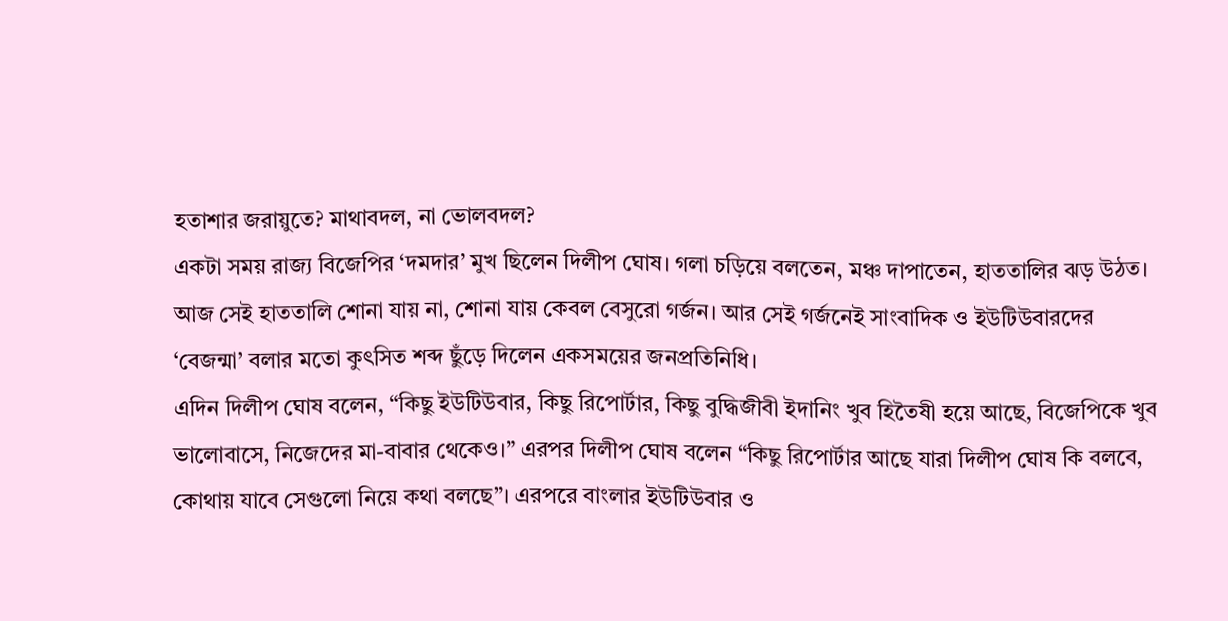হতাশার জরায়ুতে? মাথাবদল, না ভোলবদল?
একটা সময় রাজ্য বিজেপির ‘দমদার’ মুখ ছিলেন দিলীপ ঘোষ। গলা চড়িয়ে বলতেন, মঞ্চ দাপাতেন, হাততালির ঝড় উঠত। আজ সেই হাততালি শোনা যায় না, শোনা যায় কেবল বেসুরো গর্জন। আর সেই গর্জনেই সাংবাদিক ও ইউটিউবারদের ‘বেজন্মা’ বলার মতো কুৎসিত শব্দ ছুঁড়ে দিলেন একসময়ের জনপ্রতিনিধি।
এদিন দিলীপ ঘোষ বলেন, “কিছু ইউটিউবার, কিছু রিপোর্টার, কিছু বুদ্ধিজীবী ইদানিং খুব হিতৈষী হয়ে আছে, বিজেপিকে খুব ভালোবাসে, নিজেদের মা-বাবার থেকেও।” এরপর দিলীপ ঘোষ বলেন “কিছু রিপোর্টার আছে যারা দিলীপ ঘোষ কি বলবে, কোথায় যাবে সেগুলো নিয়ে কথা বলছে”। এরপরে বাংলার ইউটিউবার ও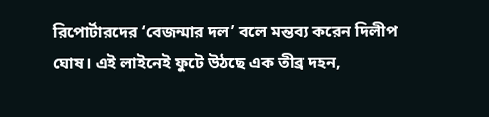রিপোর্টারদের ‘বেজন্মার দল’ বলে মন্তব্য করেন দিলীপ ঘোষ। এই লাইনেই ফুটে উঠছে এক তীব্র দহন,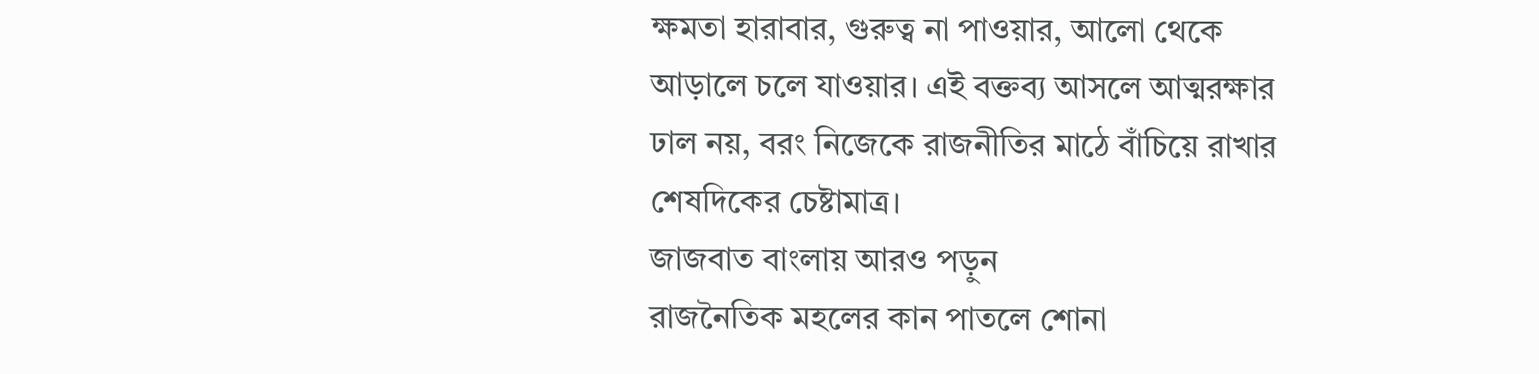ক্ষমতা হারাবার, গুরুত্ব না পাওয়ার, আলো থেকে আড়ালে চলে যাওয়ার। এই বক্তব্য আসলে আত্মরক্ষার ঢাল নয়, বরং নিজেকে রাজনীতির মাঠে বাঁচিয়ে রাখার শেষদিকের চেষ্টামাত্র।
জাজবাত বাংলায় আরও পড়ুন
রাজনৈতিক মহলের কান পাতলে শোনা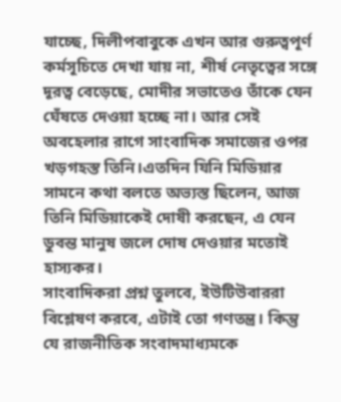যাচ্ছে, দিলীপবাবুকে এখন আর গুরুত্বপূর্ণ কর্মসূচিতে দেখা যায় না, শীর্ষ নেতৃত্বের সঙ্গে দূরত্ব বেড়েছে, মোদীর সভাতেও তাঁকে যেন ঘেঁষতে দেওয়া হচ্ছে না। আর সেই অবহেলার রাগে সাংবাদিক সমাজের ওপর খড়গহস্ত তিনি।এতদিন যিনি মিডিয়ার সামনে কথা বলতে অভ্যস্ত ছিলেন, আজ তিনি মিডিয়াকেই দোষী করছেন, এ যেন ডুবন্ত মানুষ জলে দোষ দেওয়ার মতোই হাস্যকর।
সাংবাদিকরা প্রশ্ন তুলবে, ইউটিউবাররা বিশ্লেষণ করবে, এটাই তো গণতন্ত্র। কিন্তু যে রাজনীতিক সংবাদমাধ্যমকে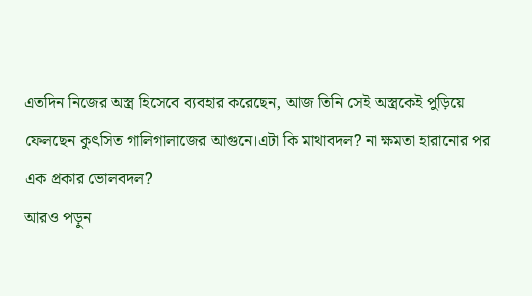এতদিন নিজের অস্ত্র হিসেবে ব্যবহার করেছেন, আজ তিনি সেই অস্ত্রকেই পুড়িয়ে ফেলছেন কুৎসিত গালিগালাজের আগুনে।এটা কি মাথাবদল? না ক্ষমতা হারানোর পর এক প্রকার ভোলবদল?
আরও পড়ুন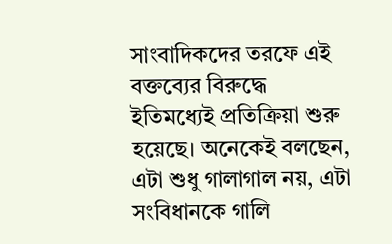সাংবাদিকদের তরফে এই বক্তব্যের বিরুদ্ধে ইতিমধ্যেই প্রতিক্রিয়া শুরু হয়েছে। অনেকেই বলছেন, এটা শুধু গালাগাল নয়, এটা সংবিধানকে গালি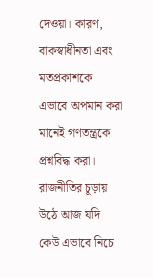দেওয়া। কারণ, বাকস্বাধীনতা এবং মতপ্রকাশকে এভাবে অপমান করা মানেই গণতন্ত্রকে প্রশ্নবিদ্ধ করা।
রাজনীতির চূড়ায় উঠে আজ যদি কেউ এভাবে নিচে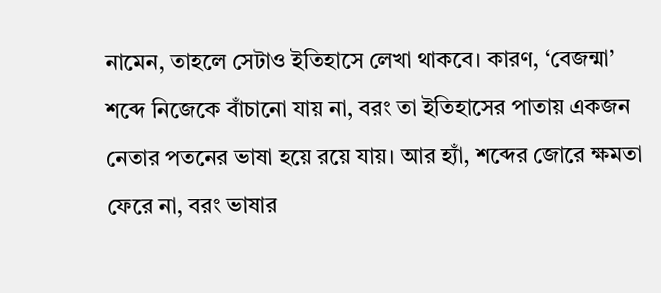নামেন, তাহলে সেটাও ইতিহাসে লেখা থাকবে। কারণ, ‘বেজন্মা’ শব্দে নিজেকে বাঁচানো যায় না, বরং তা ইতিহাসের পাতায় একজন নেতার পতনের ভাষা হয়ে রয়ে যায়। আর হ্যাঁ, শব্দের জোরে ক্ষমতা ফেরে না, বরং ভাষার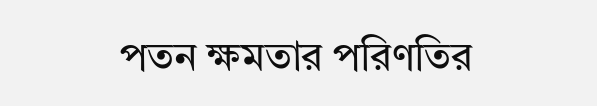পতন ক্ষমতার পরিণতির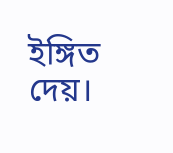ইঙ্গিত দেয়।